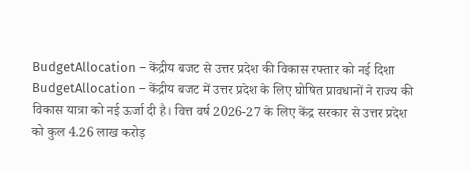BudgetAllocation – केंद्रीय बजट से उत्तर प्रदेश की विकास रफ्तार को नई दिशा
BudgetAllocation – केंद्रीय बजट में उत्तर प्रदेश के लिए घोषित प्रावधानों ने राज्य की विकास यात्रा को नई ऊर्जा दी है। वित्त वर्ष 2026-27 के लिए केंद्र सरकार से उत्तर प्रदेश को कुल 4.26 लाख करोड़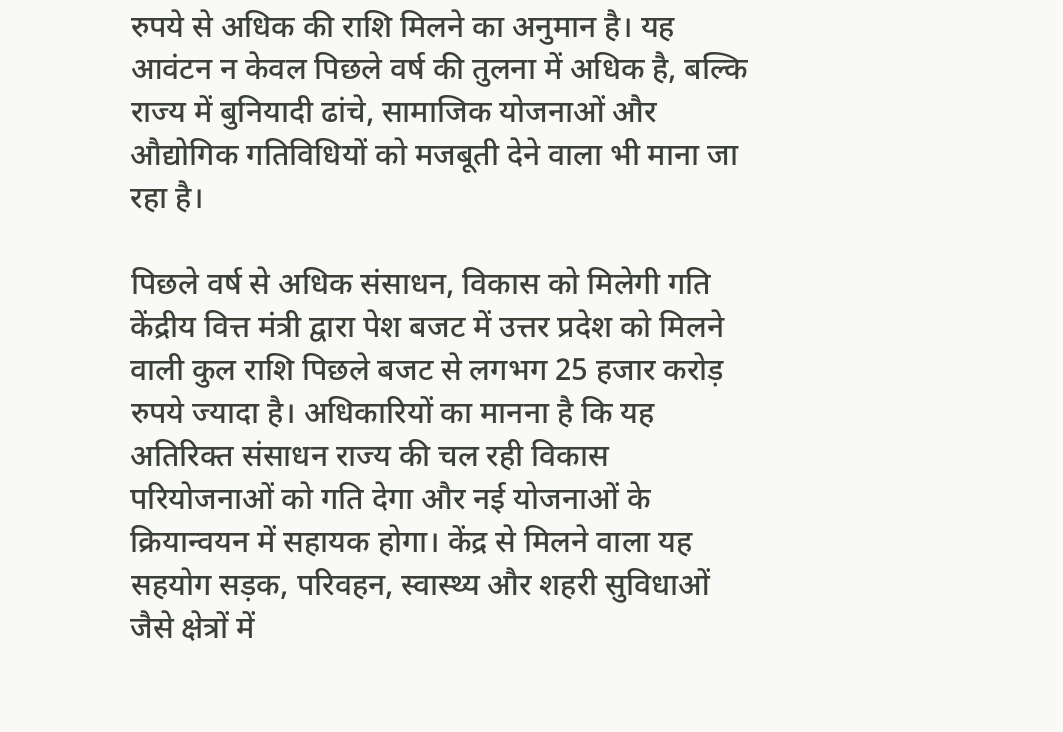रुपये से अधिक की राशि मिलने का अनुमान है। यह आवंटन न केवल पिछले वर्ष की तुलना में अधिक है, बल्कि राज्य में बुनियादी ढांचे, सामाजिक योजनाओं और औद्योगिक गतिविधियों को मजबूती देने वाला भी माना जा रहा है।

पिछले वर्ष से अधिक संसाधन, विकास को मिलेगी गति
केंद्रीय वित्त मंत्री द्वारा पेश बजट में उत्तर प्रदेश को मिलने वाली कुल राशि पिछले बजट से लगभग 25 हजार करोड़ रुपये ज्यादा है। अधिकारियों का मानना है कि यह अतिरिक्त संसाधन राज्य की चल रही विकास परियोजनाओं को गति देगा और नई योजनाओं के क्रियान्वयन में सहायक होगा। केंद्र से मिलने वाला यह सहयोग सड़क, परिवहन, स्वास्थ्य और शहरी सुविधाओं जैसे क्षेत्रों में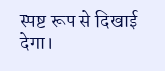स्पष्ट रूप से दिखाई देगा।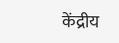केंद्रीय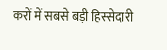करों में सबसे बड़ी हिस्सेदारी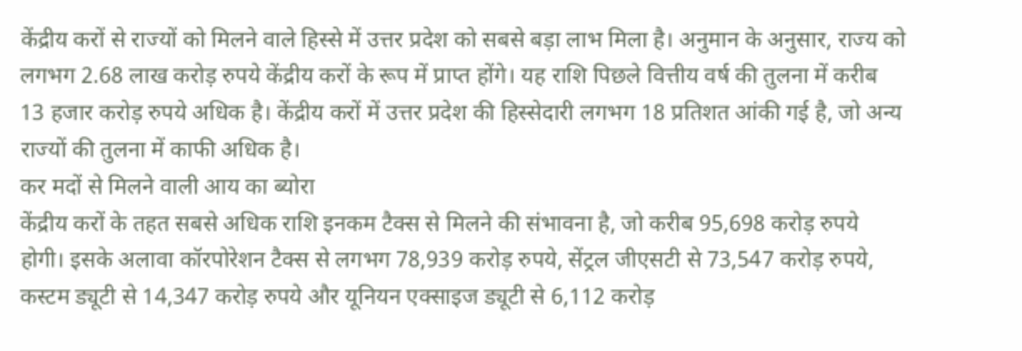केंद्रीय करों से राज्यों को मिलने वाले हिस्से में उत्तर प्रदेश को सबसे बड़ा लाभ मिला है। अनुमान के अनुसार, राज्य को लगभग 2.68 लाख करोड़ रुपये केंद्रीय करों के रूप में प्राप्त होंगे। यह राशि पिछले वित्तीय वर्ष की तुलना में करीब 13 हजार करोड़ रुपये अधिक है। केंद्रीय करों में उत्तर प्रदेश की हिस्सेदारी लगभग 18 प्रतिशत आंकी गई है, जो अन्य राज्यों की तुलना में काफी अधिक है।
कर मदों से मिलने वाली आय का ब्योरा
केंद्रीय करों के तहत सबसे अधिक राशि इनकम टैक्स से मिलने की संभावना है, जो करीब 95,698 करोड़ रुपये होगी। इसके अलावा कॉरपोरेशन टैक्स से लगभग 78,939 करोड़ रुपये, सेंट्रल जीएसटी से 73,547 करोड़ रुपये, कस्टम ड्यूटी से 14,347 करोड़ रुपये और यूनियन एक्साइज ड्यूटी से 6,112 करोड़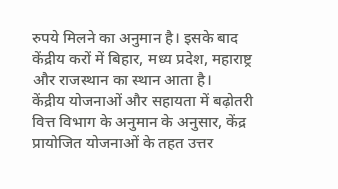रुपये मिलने का अनुमान है। इसके बाद केंद्रीय करों में बिहार, मध्य प्रदेश, महाराष्ट्र और राजस्थान का स्थान आता है।
केंद्रीय योजनाओं और सहायता में बढ़ोतरी
वित्त विभाग के अनुमान के अनुसार, केंद्र प्रायोजित योजनाओं के तहत उत्तर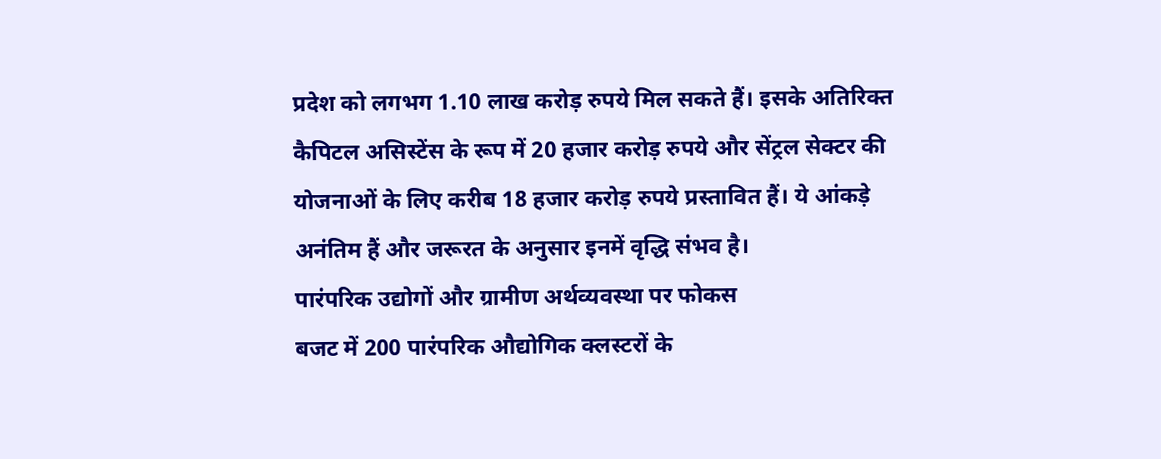प्रदेश को लगभग 1.10 लाख करोड़ रुपये मिल सकते हैं। इसके अतिरिक्त कैपिटल असिस्टेंस के रूप में 20 हजार करोड़ रुपये और सेंट्रल सेक्टर की योजनाओं के लिए करीब 18 हजार करोड़ रुपये प्रस्तावित हैं। ये आंकड़े अनंतिम हैं और जरूरत के अनुसार इनमें वृद्धि संभव है।
पारंपरिक उद्योगों और ग्रामीण अर्थव्यवस्था पर फोकस
बजट में 200 पारंपरिक औद्योगिक क्लस्टरों के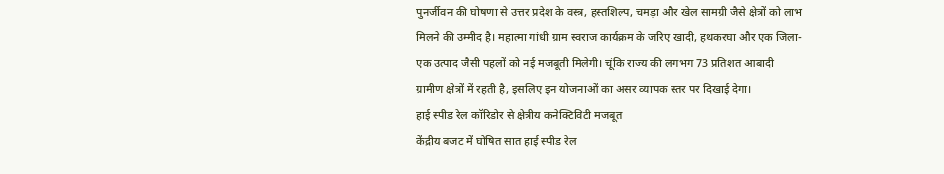पुनर्जीवन की घोषणा से उत्तर प्रदेश के वस्त्र, हस्तशिल्प, चमड़ा और खेल सामग्री जैसे क्षेत्रों को लाभ मिलने की उम्मीद है। महात्मा गांधी ग्राम स्वराज कार्यक्रम के जरिए खादी, हथकरघा और एक जिला-एक उत्पाद जैसी पहलों को नई मजबूती मिलेगी। चूंकि राज्य की लगभग 73 प्रतिशत आबादी ग्रामीण क्षेत्रों में रहती है, इसलिए इन योजनाओं का असर व्यापक स्तर पर दिखाई देगा।
हाई स्पीड रेल कॉरिडोर से क्षेत्रीय कनेक्टिविटी मजबूत
केंद्रीय बजट में घोषित सात हाई स्पीड रेल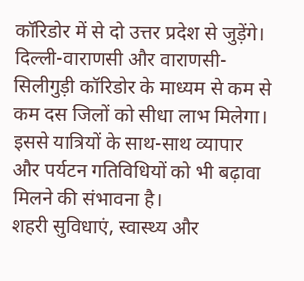कॉरिडोर में से दो उत्तर प्रदेश से जुड़ेंगे। दिल्ली-वाराणसी और वाराणसी-सिलीगुड़ी कॉरिडोर के माध्यम से कम से कम दस जिलों को सीधा लाभ मिलेगा। इससे यात्रियों के साथ-साथ व्यापार और पर्यटन गतिविधियों को भी बढ़ावा मिलने की संभावना है।
शहरी सुविधाएं, स्वास्थ्य और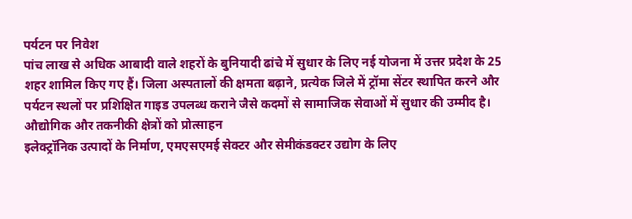पर्यटन पर निवेश
पांच लाख से अधिक आबादी वाले शहरों के बुनियादी ढांचे में सुधार के लिए नई योजना में उत्तर प्रदेश के 25 शहर शामिल किए गए हैं। जिला अस्पतालों की क्षमता बढ़ाने, प्रत्येक जिले में ट्रॉमा सेंटर स्थापित करने और पर्यटन स्थलों पर प्रशिक्षित गाइड उपलब्ध कराने जैसे कदमों से सामाजिक सेवाओं में सुधार की उम्मीद है।
औद्योगिक और तकनीकी क्षेत्रों को प्रोत्साहन
इलेक्ट्रॉनिक उत्पादों के निर्माण, एमएसएमई सेक्टर और सेमीकंडक्टर उद्योग के लिए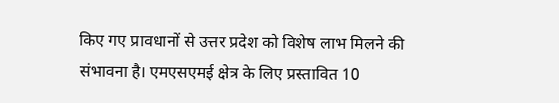किए गए प्रावधानों से उत्तर प्रदेश को विशेष लाभ मिलने की संभावना है। एमएसएमई क्षेत्र के लिए प्रस्तावित 10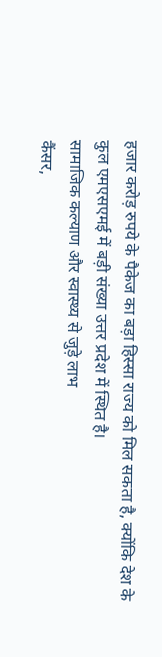हजार करोड़ रुपये के पैकेज का बड़ा हिस्सा राज्य को मिल सकता है, क्योंकि देश के कुल एमएसएमई में बड़ी संख्या उत्तर प्रदेश में स्थित है।
सामाजिक कल्याण और स्वास्थ्य से जुड़े लाभ
कैंसर,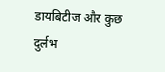डायबिटीज और कुछ दुर्लभ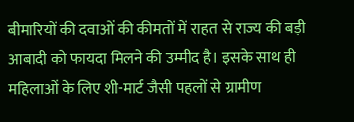बीमारियों की दवाओं की कीमतों में राहत से राज्य की बड़ी आबादी को फायदा मिलने की उम्मीद है। इसके साथ ही महिलाओं के लिए शी-मार्ट जैसी पहलों से ग्रामीण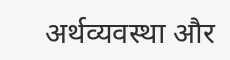अर्थव्यवस्था और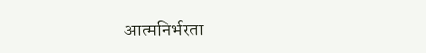आत्मनिर्भरता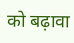को बढ़ावा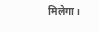मिलेगा।